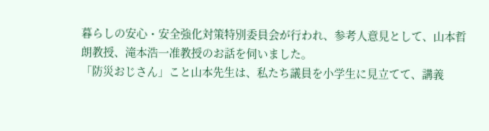暮らしの安心・安全強化対策特別委員会が行われ、参考人意見として、山本哲朗教授、滝本浩一准教授のお話を伺いました。
「防災おじさん」こと山本先生は、私たち議員を小学生に見立てて、講義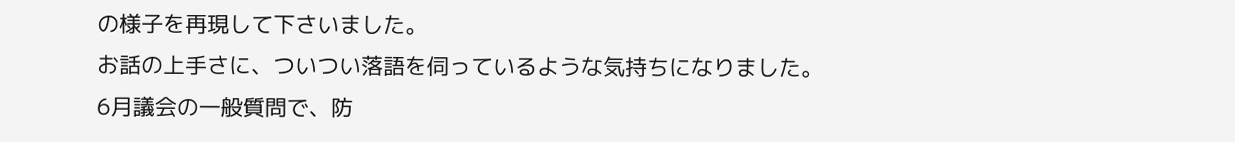の様子を再現して下さいました。
お話の上手さに、ついつい落語を伺っているような気持ちになりました。
6月議会の一般質問で、防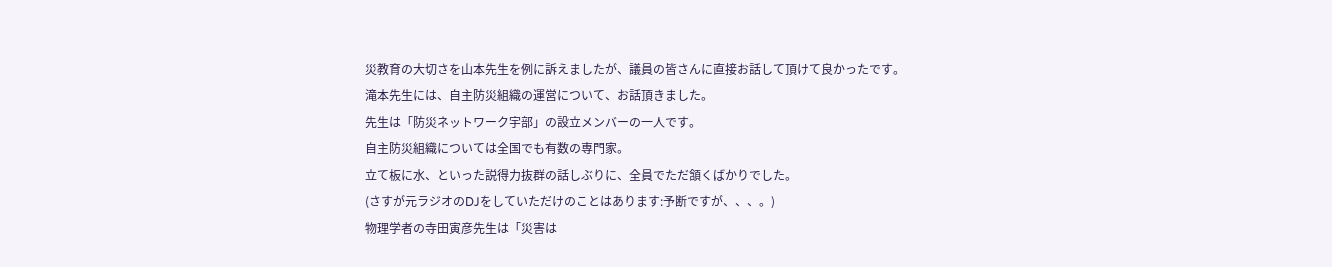災教育の大切さを山本先生を例に訴えましたが、議員の皆さんに直接お話して頂けて良かったです。
滝本先生には、自主防災組織の運営について、お話頂きました。
先生は「防災ネットワーク宇部」の設立メンバーの一人です。
自主防災組織については全国でも有数の専門家。
立て板に水、といった説得力抜群の話しぶりに、全員でただ頷くばかりでした。
(さすが元ラジオのDJをしていただけのことはあります:予断ですが、、、。)
物理学者の寺田寅彦先生は「災害は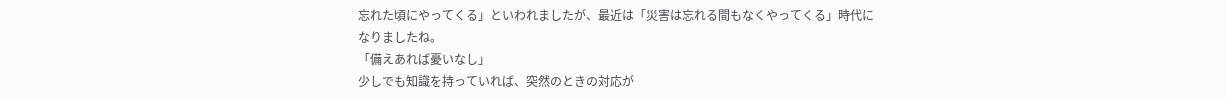忘れた頃にやってくる」といわれましたが、最近は「災害は忘れる間もなくやってくる」時代になりましたね。
「備えあれば憂いなし」
少しでも知識を持っていれば、突然のときの対応が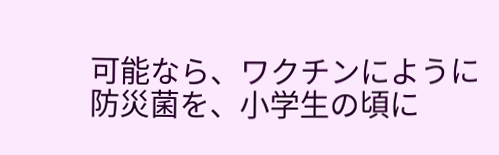可能なら、ワクチンにように防災菌を、小学生の頃に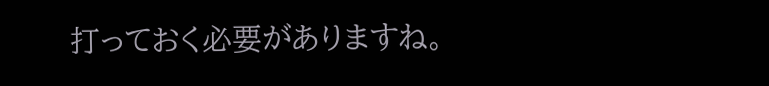打っておく必要がありますね。